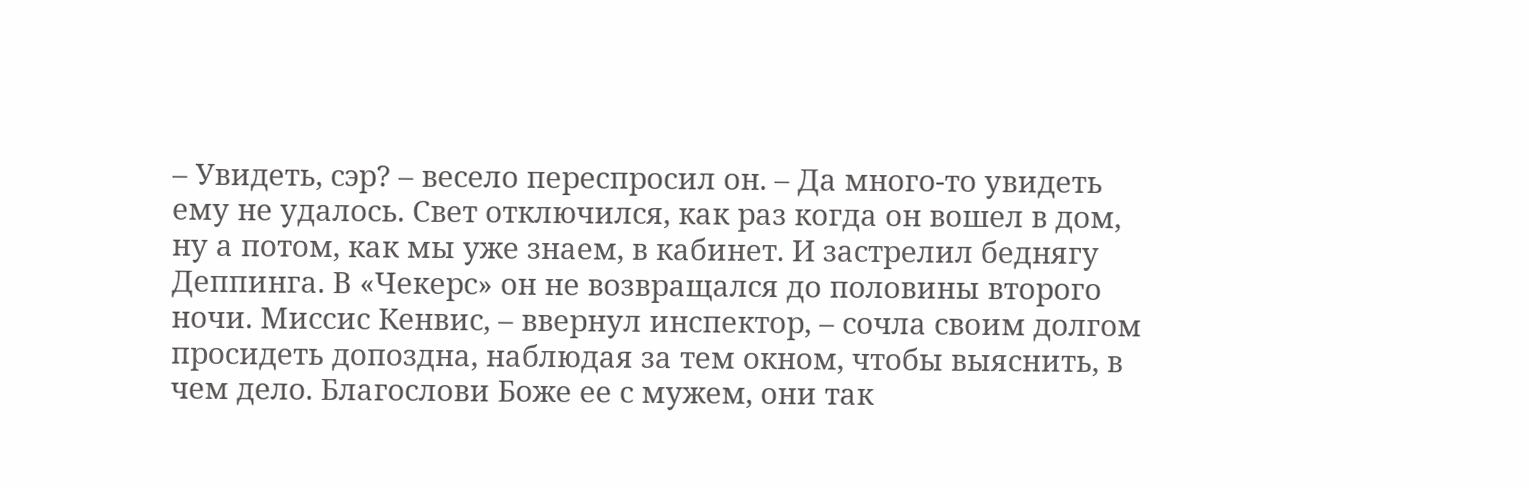– Увидеть, сэр? – весело переспросил он. – Да много-то увидеть ему не удалось. Свет отключился, как раз когда он вошел в дом, ну а потом, как мы уже знаем, в кабинет. И застрелил беднягу Деппинга. В «Чекерс» он не возвращался до половины второго ночи. Миссис Кенвис, – ввернул инспектор, – сочла своим долгом просидеть допоздна, наблюдая за тем окном, чтобы выяснить, в чем дело. Благослови Боже ее с мужем, они так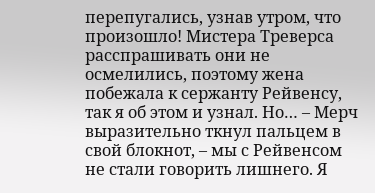перепугались, узнав утром, что произошло! Мистера Треверса расспрашивать они не осмелились, поэтому жена побежала к сержанту Рейвенсу, так я об этом и узнал. Но… – Мерч выразительно ткнул пальцем в свой блокнот, – мы с Рейвенсом не стали говорить лишнего. Я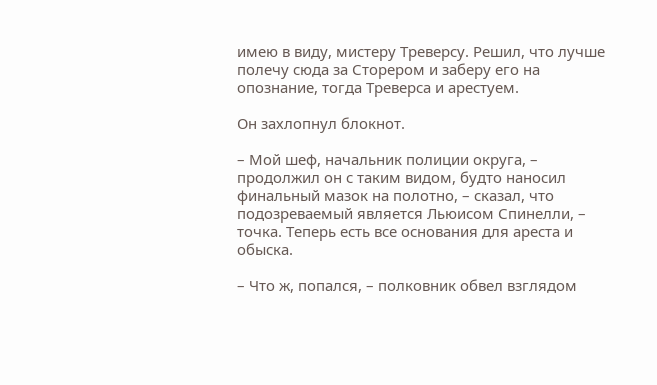имею в виду, мистеру Треверсу. Решил, что лучше полечу сюда за Сторером и заберу его на опознание, тогда Треверса и арестуем.

Он захлопнул блокнот.

– Мой шеф, начальник полиции округа, – продолжил он с таким видом, будто наносил финальный мазок на полотно, – сказал, что подозреваемый является Льюисом Спинелли, – точка. Теперь есть все основания для ареста и обыска.

– Что ж, попался, – полковник обвел взглядом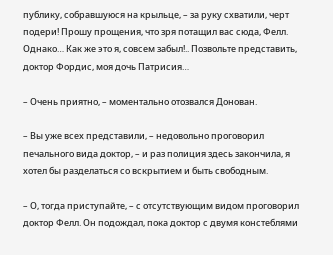публику, собравшуюся на крыльце, – за руку схватили, черт подери! Прошу прощения, что зря потащил вас сюда, Фелл. Однако… Как же это я, совсем забыл!.. Позвольте представить, доктор Фордис, моя дочь Патрисия…

– Очень приятно, – моментально отозвался Донован.

– Вы уже всех представили, – недовольно проговорил печального вида доктор, – и раз полиция здесь закончила, я хотел бы разделаться со вскрытием и быть свободным.

– О, тогда приступайте, – с отсутствующим видом проговорил доктор Фелл. Он подождал, пока доктор с двумя констеблями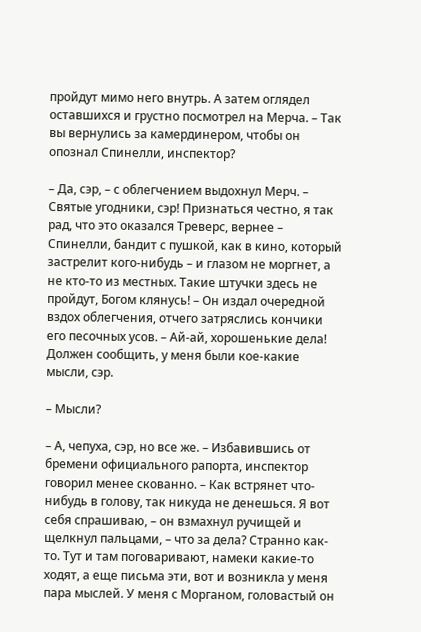пройдут мимо него внутрь. А затем оглядел оставшихся и грустно посмотрел на Мерча. – Так вы вернулись за камердинером, чтобы он опознал Спинелли, инспектор?

– Да, сэр, – с облегчением выдохнул Мерч. – Святые угодники, сэр! Признаться честно, я так рад, что это оказался Треверс, вернее – Спинелли, бандит с пушкой, как в кино, который застрелит кого-нибудь – и глазом не моргнет, а не кто-то из местных. Такие штучки здесь не пройдут, Богом клянусь! – Он издал очередной вздох облегчения, отчего затряслись кончики его песочных усов. – Ай-ай, хорошенькие дела! Должен сообщить, у меня были кое-какие мысли, сэр.

– Мысли?

– А, чепуха, сэр, но все же. – Избавившись от бремени официального рапорта, инспектор говорил менее скованно. – Как встрянет что-нибудь в голову, так никуда не денешься. Я вот себя спрашиваю, – он взмахнул ручищей и щелкнул пальцами, – что за дела? Странно как-то. Тут и там поговаривают, намеки какие-то ходят, а еще письма эти, вот и возникла у меня пара мыслей. У меня с Морганом, головастый он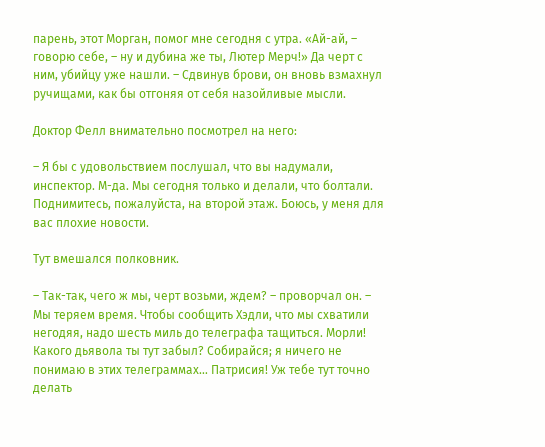парень, этот Морган, помог мне сегодня с утра. «Ай-ай, – говорю себе, – ну и дубина же ты, Лютер Мерч!» Да черт с ним, убийцу уже нашли. – Сдвинув брови, он вновь взмахнул ручищами, как бы отгоняя от себя назойливые мысли.

Доктор Фелл внимательно посмотрел на него:

– Я бы с удовольствием послушал, что вы надумали, инспектор. М-да. Мы сегодня только и делали, что болтали. Поднимитесь, пожалуйста, на второй этаж. Боюсь, у меня для вас плохие новости.

Тут вмешался полковник.

– Так-так, чего ж мы, черт возьми, ждем? – проворчал он. – Мы теряем время. Чтобы сообщить Хэдли, что мы схватили негодяя, надо шесть миль до телеграфа тащиться. Морли! Какого дьявола ты тут забыл? Собирайся; я ничего не понимаю в этих телеграммах… Патрисия! Уж тебе тут точно делать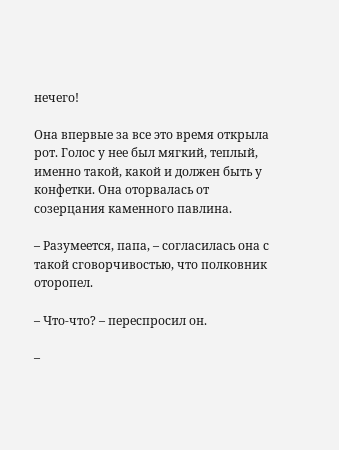нечего!

Она впервые за все это время открыла рот. Голос у нее был мягкий, теплый, именно такой, какой и должен быть у конфетки. Она оторвалась от созерцания каменного павлина.

– Разумеется, папа, – согласилась она с такой сговорчивостью, что полковник оторопел.

– Что-что? – переспросил он.

–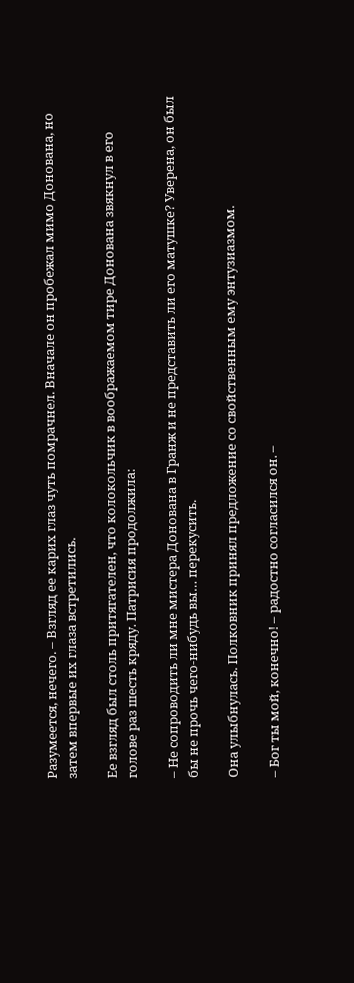Разумеется, нечего. – Взгляд ее карих глаз чуть помрачнел. Вначале он пробежал мимо Донована, но затем впервые их глаза встретились.

Ее взгляд был столь притягателен, что колокольчик в воображаемом тире Донована звякнул в его голове раз шесть кряду. Патрисия продолжила:

– Не сопроводить ли мне мистера Донована в Гранж и не представить ли его матушке? Уверена, он был бы не прочь чего-нибудь вы… перекусить.

Она улыбнулась. Полковник принял предложение со свойственным ему энтузиазмом.

– Бог ты мой, конечно! – радостно согласился он. –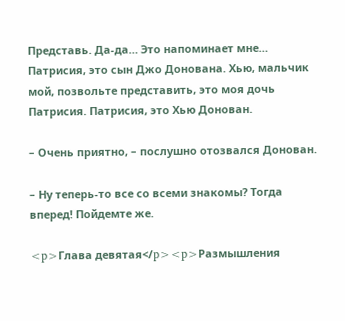Представь. Да-да… Это напоминает мне… Патрисия, это сын Джо Донована. Хью, мальчик мой, позвольте представить, это моя дочь Патрисия. Патрисия, это Хью Донован.

– Очень приятно, – послушно отозвался Донован.

– Ну теперь-то все со всеми знакомы? Тогда вперед! Пойдемте же.

<p>Глава девятая</p><p>Размышления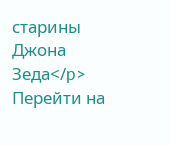старины Джона Зеда</p>
Перейти на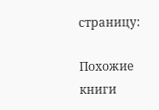страницу:

Похожие книги